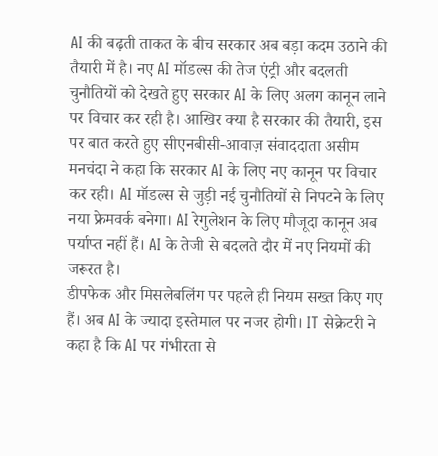AI की बढ़ती ताकत के बीच सरकार अब बड़ा कदम उठाने की तैयारी में है। नए AI मॉडल्स की तेज एंट्री और बदलती चुनौतियों को देखते हुए सरकार AI के लिए अलग कानून लाने पर विचार कर रही है। आखिर क्या है सरकार की तैयारी, इस पर बात करते हुए सीएनबीसी-आवाज़ संवाददाता असीम मनचंदा ने कहा कि सरकार AI के लिए नए कानून पर विचार कर रही। AI मॉडल्स से जुड़ी नई चुनौतियों से निपटने के लिए नया फ्रेमवर्क बनेगा। AI रेगुलेशन के लिए मौजूदा कानून अब पर्याप्त नहीं हैं। AI के तेजी से बदलते दौर में नए नियमों की जरूरत है।
डीपफेक और मिसलेबलिंग पर पहले ही नियम सख्त किए गए हैं। अब AI के ज्यादा इस्तेमाल पर नजर होगी। IT सेक्रेटरी ने कहा है कि AI पर गंभीरता से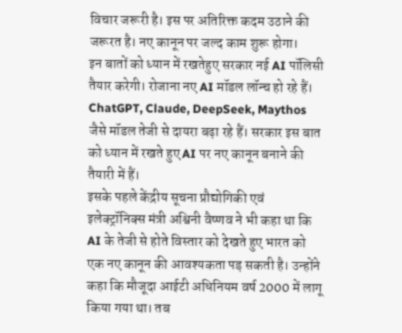विचार जरूरी है। इस पर अतिरिक्त कदम उठाने की जरूरत है। नए कानून पर जल्द काम शुरू होगा।
इन बातों को ध्यान में रखतेहुए सरकार नई AI पॉलिसी तैयार करेगी। रोजाना नए AI मॉडल लॉन्च हो रहे हैं। ChatGPT, Claude, DeepSeek, Maythos जैसे मॉडल तेजी से दायरा बढ़ा रहे हैं। सरकार इस बात को ध्यान में रखते हुए AI पर नए कानून बनाने की तैयारी में हैं।
इसके पहले केंद्रीय सूचना प्रौद्योगिकी एवं इलेक्ट्रॉनिक्स मंत्री अश्विनी वैष्णव ने भी कहा था कि AI के तेजी से होते विस्तार को देखते हुए भारत को एक नए कानून की आवश्यकता पड़ सकती है। उन्होंने कहा कि मौजूदा आईटी अधिनियम वर्ष 2000 में लागू किया गया था। तब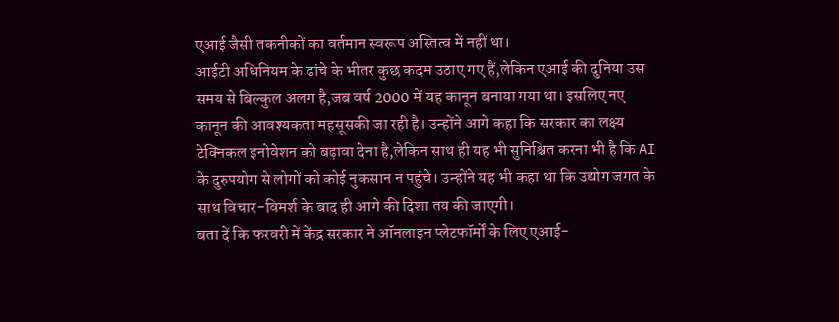एआई जैसी तकनीकों का वर्तमान स्वरूप अस्तित्व में नहीं था।
आईटी अधिनियम के ढांचे के भीतर कुछ कदम उठाए गए हैं,लेकिन एआई की दुनिया उस समय से बिल्कुल अलग है,जब वर्ष 2000 में यह कानून बनाया गया था। इसलिए नए कानून की आवश्यकता महसूसकी जा रही है। उन्होंने आगे कहा कि सरकार का लक्ष्य टेक्निकल इनोवेशन को बढ़ावा देना है,लेकिन साथ ही यह भी सुनिश्चित करना भी है कि AI के दुरुपयोग से लोगों को कोई नुकसान न पहुंचे। उन्होंने यह भी कहा था कि उद्योग जगत के साथ विचार-विमर्श के बाद ही आगे की दिशा तय की जाएगी।
बता दें कि फरवरी में केंद्र सरकार ने ऑनलाइन प्लेटफॉर्मों के लिए एआई-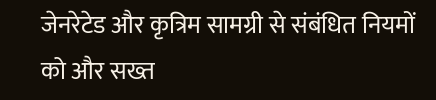जेनरेटेड और कृत्रिम सामग्री से संबंधित नियमों को और सख्त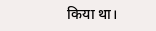किया था।